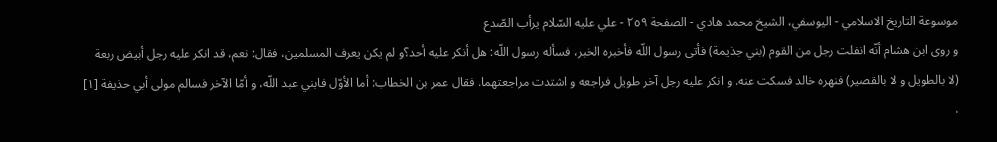موسوعة التاريخ الاسلامي - اليوسفي، الشيخ محمد هادي - الصفحة ٢٥٩ - علي عليه السّلام يرأب الصّدع
و روى ابن هشام أنّه انفلت رجل من القوم (بني جذيمة) فأتى رسول اللّه فأخبره الخبر، فسأله رسول اللّه: هل أنكر عليه أحد؟و لم يكن يعرف المسلمين، فقال: نعم، قد انكر عليه رجل أبيض ربعة (لا بالطويل و لا بالقصير) فنهره خالد فسكت عنه. و انكر عليه رجل آخر طويل فراجعه و اشتدت مراجعتهما. فقال عمر بن الخطاب: أما الأوّل فابني عبد اللّه، و أمّا الآخر فسالم مولى أبي حذيفة [١] .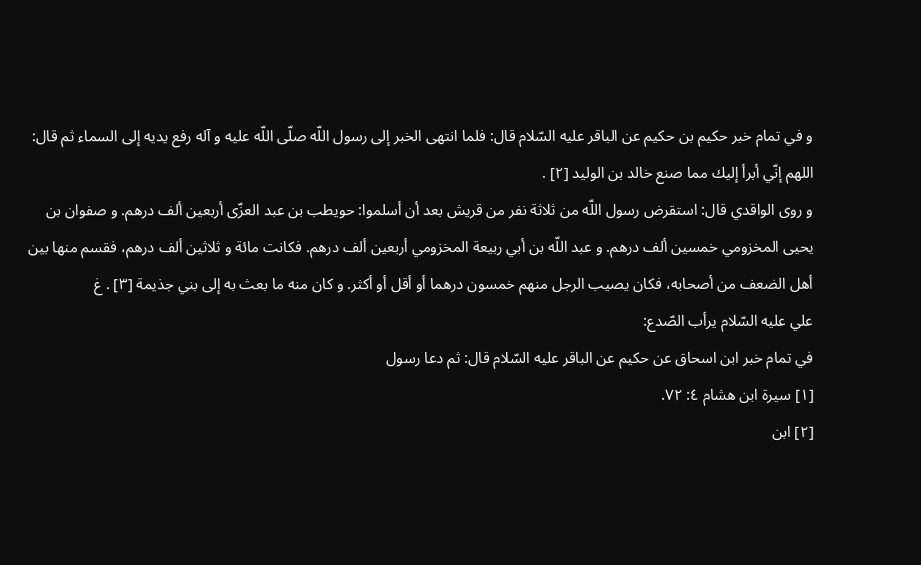و في تمام خبر حكيم بن حكيم عن الباقر عليه السّلام قال: فلما انتهى الخبر إلى رسول اللّه صلّى اللّه عليه و آله رفع يديه إلى السماء ثم قال: اللهم إنّي أبرأ إليك مما صنع خالد بن الوليد [٢] .
و روى الواقدي قال: استقرض رسول اللّه من ثلاثة نفر من قريش بعد أن أسلموا: حويطب بن عبد العزّى أربعين ألف درهم. و صفوان بن يحيى المخزومي خمسين ألف درهم. و عبد اللّه بن أبي ربيعة المخزومي أربعين ألف درهم. فكانت مائة و ثلاثين ألف درهم، فقسم منها بين أهل الضعف من أصحابه، فكان يصيب الرجل منهم خمسون درهما أو أقل أو أكثر. و كان منه ما بعث به إلى بني جذيمة [٣] . غ
علي عليه السّلام يرأب الصّدع:
في تمام خبر ابن اسحاق عن حكيم عن الباقر عليه السّلام قال: ثم دعا رسول
[١] سيرة ابن هشام ٤: ٧٢.
[٢] ابن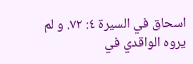اسحاق في السيرة ٤: ٧٢. و لم يروه الواقدي في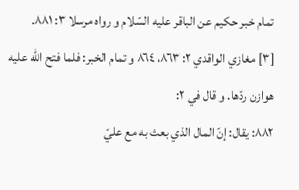تمام خبر حكيم عن الباقر عليه السّلام و رواه مرسلا ٣: ٨٨١.
[٣] مغازي الواقدي ٢: ٨٦٣، ٨٦٤ و تمام الخبر: فلما فتح اللّه عليه هوازن ردّها. و قال في ٢:
٨٨٢: يقال: إنّ المال الذي بعث به مع عليّ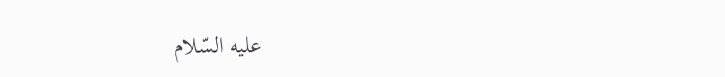عليه السّلام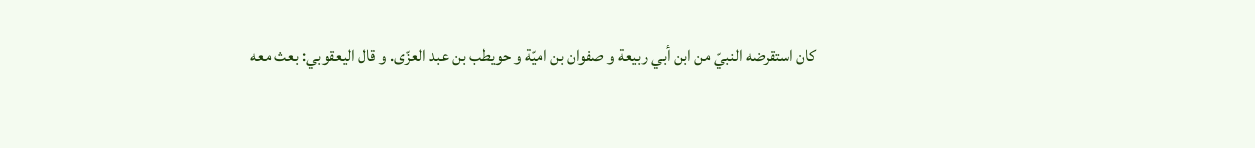كان استقرضه النبيّ من ابن أبي ربيعة و صفوان بن اميّة و حويطب بن عبد العزّى. و قال اليعقوبي: بعث معه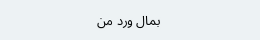بمال ورد من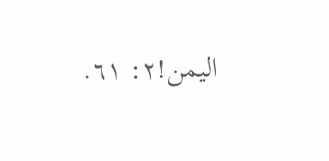اليمن!٢: ٦١.